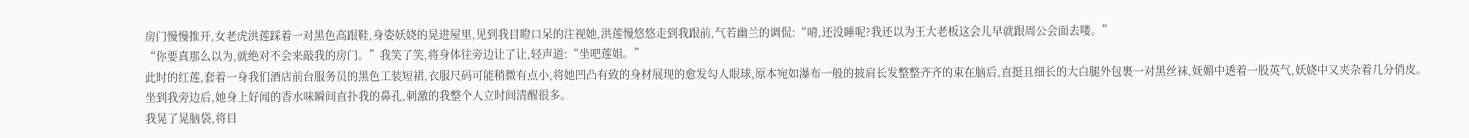房门慢慢推开,女老虎洪莲踩着一对黑色高跟鞋,身姿妖娆的晃进屋里,见到我目瞪口呆的注视她,洪莲慢悠悠走到我跟前,气若幽兰的调侃:“唷,还没睡呢?我还以为王大老板这会儿早就跟周公会面去喽。”
“你要真那么以为,就绝对不会来敲我的房门。”我笑了笑,将身体往旁边让了让,轻声道:“坐吧莲姐。”
此时的红莲,套着一身我们酒店前台服务员的黑色工装短裙,衣服尺码可能稍微有点小,将她凹凸有致的身材展现的愈发勾人眼球,原本宛如瀑布一般的披肩长发整整齐齐的束在脑后,直挺且细长的大白腿外包裹一对黑丝袜,妩媚中透着一股英气,妖娆中又夹杂着几分俏皮。
坐到我旁边后,她身上好闻的香水味瞬间直扑我的鼻孔,刺激的我整个人立时间清醒很多。
我晃了晃脑袋,将目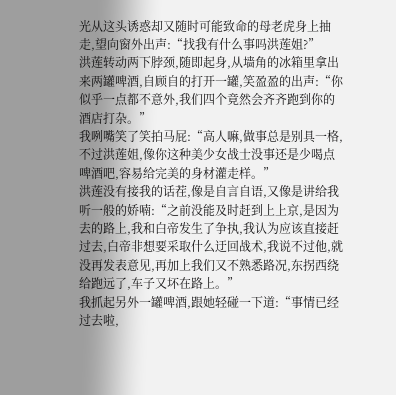光从这头诱惑却又随时可能致命的母老虎身上抽走,望向窗外出声:“找我有什么事吗洪莲姐?”
洪莲转动两下脖颈,随即起身,从墙角的冰箱里拿出来两罐啤酒,自顾自的打开一罐,笑盈盈的出声:“你似乎一点都不意外,我们四个竟然会齐齐跑到你的酒店打杂。”
我咧嘴笑了笑拍马屁:“高人嘛,做事总是别具一格,不过洪莲姐,像你这种美少女战士没事还是少喝点啤酒吧,容易给完美的身材灌走样。”
洪莲没有接我的话茬,像是自言自语,又像是讲给我听一般的娇喃:“之前没能及时赶到上上京,是因为去的路上,我和白帝发生了争执,我认为应该直接赶过去,白帝非想要采取什么迂回战术,我说不过他,就没再发表意见,再加上我们又不熟悉路况,东拐西绕给跑远了,车子又坏在路上。”
我抓起另外一罐啤酒,跟她轻碰一下道:“事情已经过去啦,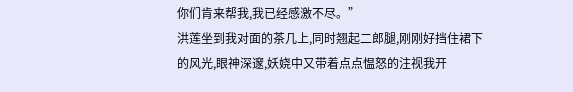你们肯来帮我,我已经感激不尽。”
洪莲坐到我对面的茶几上,同时翘起二郎腿,刚刚好挡住裙下的风光,眼神深邃,妖娆中又带着点点愠怒的注视我开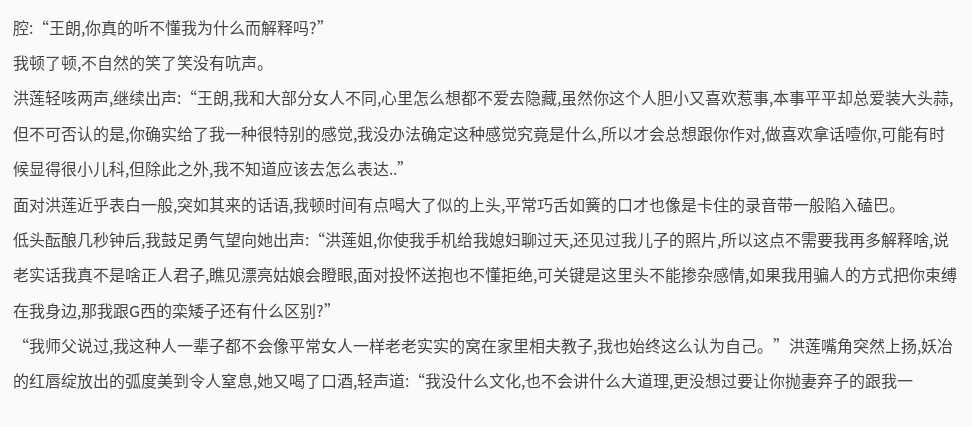腔:“王朗,你真的听不懂我为什么而解释吗?”
我顿了顿,不自然的笑了笑没有吭声。
洪莲轻咳两声,继续出声:“王朗,我和大部分女人不同,心里怎么想都不爱去隐藏,虽然你这个人胆小又喜欢惹事,本事平平却总爱装大头蒜,但不可否认的是,你确实给了我一种很特别的感觉,我没办法确定这种感觉究竟是什么,所以才会总想跟你作对,做喜欢拿话噎你,可能有时候显得很小儿科,但除此之外,我不知道应该去怎么表达..”
面对洪莲近乎表白一般,突如其来的话语,我顿时间有点喝大了似的上头,平常巧舌如簧的口才也像是卡住的录音带一般陷入磕巴。
低头酝酿几秒钟后,我鼓足勇气望向她出声:“洪莲姐,你使我手机给我媳妇聊过天,还见过我儿子的照片,所以这点不需要我再多解释啥,说老实话我真不是啥正人君子,瞧见漂亮姑娘会瞪眼,面对投怀送抱也不懂拒绝,可关键是这里头不能掺杂感情,如果我用骗人的方式把你束缚在我身边,那我跟G西的栾矮子还有什么区别?”
“我师父说过,我这种人一辈子都不会像平常女人一样老老实实的窝在家里相夫教子,我也始终这么认为自己。”洪莲嘴角突然上扬,妖冶的红唇绽放出的弧度美到令人窒息,她又喝了口酒,轻声道:“我没什么文化,也不会讲什么大道理,更没想过要让你抛妻弃子的跟我一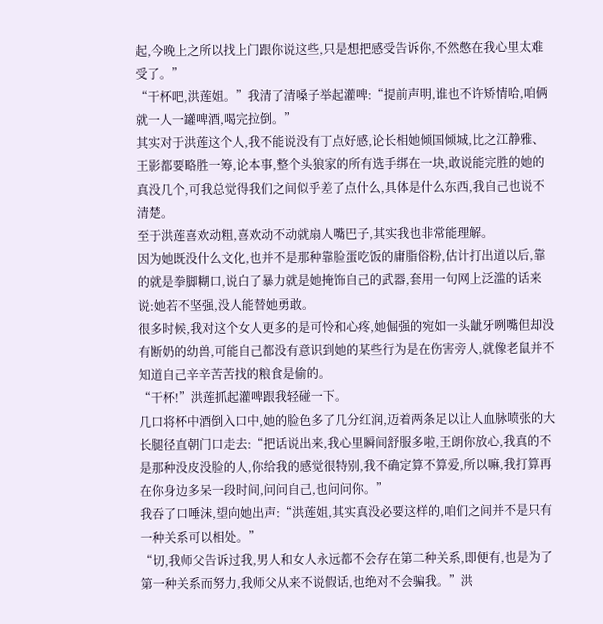起,今晚上之所以找上门跟你说这些,只是想把感受告诉你,不然憋在我心里太难受了。”
“干杯吧,洪莲姐。”我清了清嗓子举起灌啤:“提前声明,谁也不许矫情哈,咱俩就一人一罐啤酒,喝完拉倒。”
其实对于洪莲这个人,我不能说没有丁点好感,论长相她倾国倾城,比之江静雅、王影都要略胜一筹,论本事,整个头狼家的所有选手绑在一块,敢说能完胜的她的真没几个,可我总觉得我们之间似乎差了点什么,具体是什么东西,我自己也说不清楚。
至于洪莲喜欢动粗,喜欢动不动就扇人嘴巴子,其实我也非常能理解。
因为她既没什么文化,也并不是那种靠脸蛋吃饭的庸脂俗粉,估计打出道以后,靠的就是拳脚糊口,说白了暴力就是她掩饰自己的武器,套用一句网上泛滥的话来说:她若不坚强,没人能替她勇敢。
很多时候,我对这个女人更多的是可怜和心疼,她倔强的宛如一头龇牙咧嘴但却没有断奶的幼兽,可能自己都没有意识到她的某些行为是在伤害旁人,就像老鼠并不知道自己辛辛苦苦找的粮食是偷的。
“干杯!”洪莲抓起灌啤跟我轻碰一下。
几口将杯中酒倒入口中,她的脸色多了几分红润,迈着两条足以让人血脉喷张的大长腿径直朝门口走去:“把话说出来,我心里瞬间舒服多啦,王朗你放心,我真的不是那种没皮没脸的人,你给我的感觉很特别,我不确定算不算爱,所以嘛,我打算再在你身边多呆一段时间,问问自己,也问问你。”
我吞了口唾沫,望向她出声:“洪莲姐,其实真没必要这样的,咱们之间并不是只有一种关系可以相处。”
“切,我师父告诉过我,男人和女人永远都不会存在第二种关系,即便有,也是为了第一种关系而努力,我师父从来不说假话,也绝对不会骗我。”洪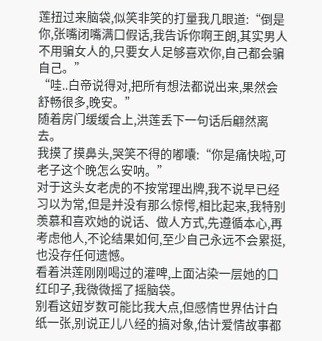莲扭过来脑袋,似笑非笑的打量我几眼道:“倒是你,张嘴闭嘴满口假话,我告诉你啊王朗,其实男人不用骗女人的,只要女人足够喜欢你,自己都会骗自己。”
“哇..白帝说得对,把所有想法都说出来,果然会舒畅很多,晚安。”
随着房门缓缓合上,洪莲丢下一句话后翩然离去。
我摸了摸鼻头,哭笑不得的嘟囔:“你是痛快啦,可老子这个晚怎么安呐。”
对于这头女老虎的不按常理出牌,我不说早已经习以为常,但是并没有那么惊愕,相比起来,我特别羡慕和喜欢她的说话、做人方式,先遵循本心,再考虑他人,不论结果如何,至少自己永远不会累挺,也没存任何遗憾。
看着洪莲刚刚喝过的灌啤,上面沾染一层她的口红印子,我微微摇了摇脑袋。
别看这妞岁数可能比我大点,但感情世界估计白纸一张,别说正儿八经的搞对象,估计爱情故事都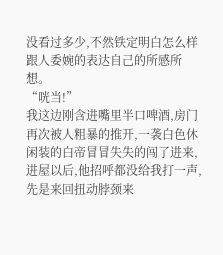没看过多少,不然铁定明白怎么样跟人委婉的表达自己的所感所想。
“咣当!”
我这边刚含进嘴里半口啤酒,房门再次被人粗暴的推开,一袭白色休闲装的白帝冒冒失失的闯了进来,进屋以后,他招呼都没给我打一声,先是来回扭动脖颈来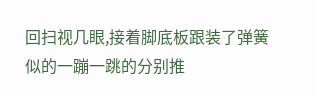回扫视几眼,接着脚底板跟装了弹簧似的一蹦一跳的分别推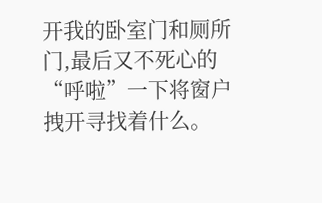开我的卧室门和厕所门,最后又不死心的“呼啦”一下将窗户拽开寻找着什么。